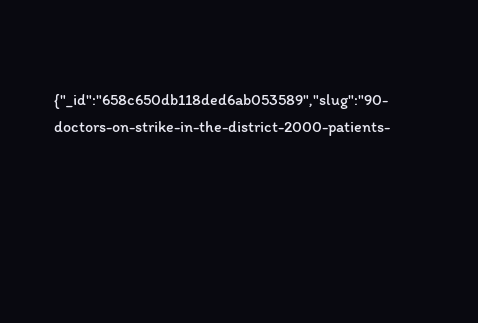{"_id":"658c650db118ded6ab053589","slug":"90-doctors-on-strike-in-the-district-2000-patients-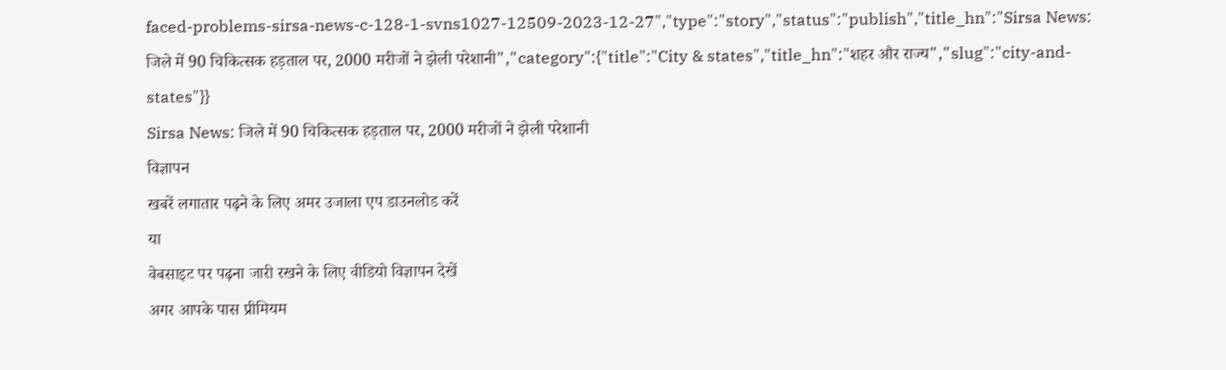faced-problems-sirsa-news-c-128-1-svns1027-12509-2023-12-27","type":"story","status":"publish","title_hn":"Sirsa News: जिले में 90 चिकित्सक हड़ताल पर, 2000 मरीजों ने झेली परेशानी","category":{"title":"City & states","title_hn":"शहर और राज्य","slug":"city-and-states"}}
Sirsa News: जिले में 90 चिकित्सक हड़ताल पर, 2000 मरीजों ने झेली परेशानी
विज्ञापन
खबरें लगातार पढ़ने के लिए अमर उजाला एप डाउनलोड करें
या
वेबसाइट पर पढ़ना जारी रखने के लिए वीडियो विज्ञापन देखें
अगर आपके पास प्रीमियम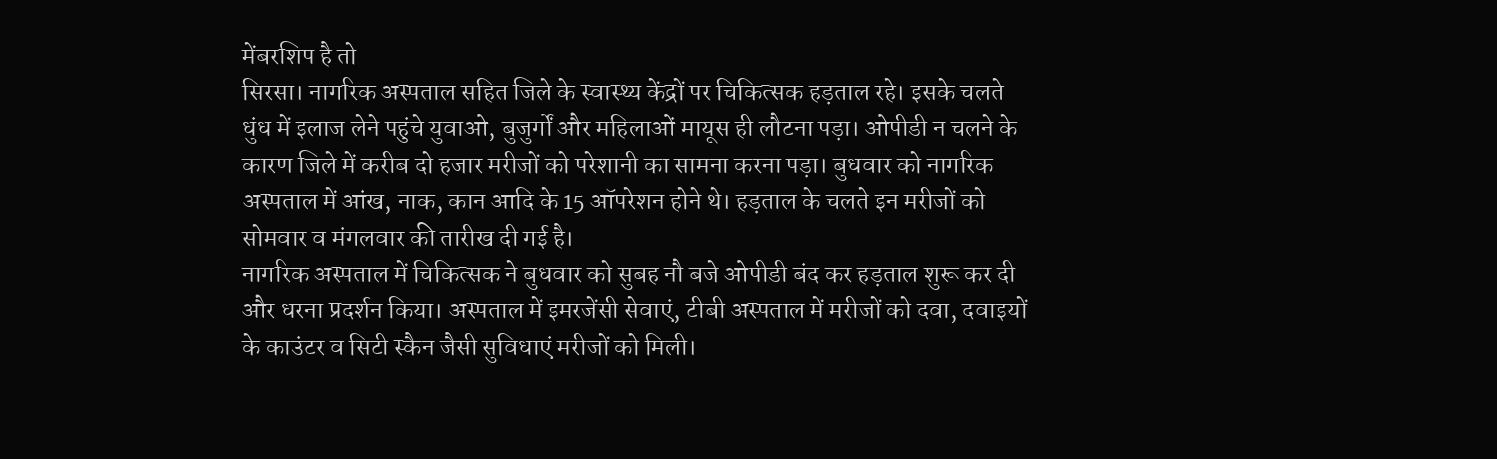मेंबरशिप है तो
सिरसा। नागरिक अस्पताल सहित जिले के स्वास्थ्य केंद्रों पर चिकित्सक हड़ताल रहे। इसके चलते धुंध में इलाज लेने पहुंचे युवाओ, बुजुर्गों और महिलाओं मायूस ही लौटना पड़ा। ओपीडी न चलने के कारण जिले में करीब दो हजार मरीजों को परेशानी का सामना करना पड़ा। बुधवार को नागरिक अस्पताल में आंख, नाक, कान आदि के 15 ऑपरेशन होने थे। हड़ताल के चलते इन मरीजों को सोमवार व मंगलवार की तारीख दी गई है।
नागरिक अस्पताल में चिकित्सक ने बुधवार को सुबह नौ बजे ओपीडी बंद कर हड़ताल शुरू कर दी और धरना प्रदर्शन किया। अस्पताल में इमरजेंसी सेवाएं, टीबी अस्पताल में मरीजों को दवा, दवाइयों के काउंटर व सिटी स्कैन जैसी सुविधाएं मरीजों को मिली।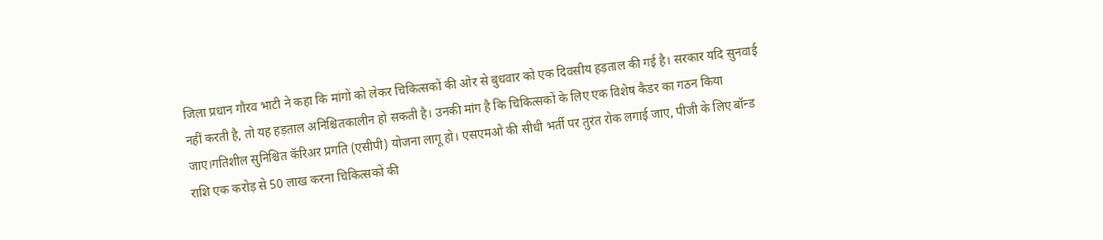जिला प्रधान गौरव भाटी ने कहा कि मांगों को लेकर चिकित्सकों की ओर से बुधवार को एक दिवसीय हड़ताल की गई है। सरकार यदि सुनवाई नहीं करती है, तो यह हड़ताल अनिश्चितकालीन हो सकती है। उनकी मांग है कि चिकित्सकों के लिए एक विशेष कैडर का गठन किया जाए।गतिशील सुनिश्चित कॅरिअर प्रगति (एसीपी) योजना लागू हो। एसएमओ की सीधी भर्ती पर तुरंत रोक लगाई जाए, पीजी के लिए बॉन्ड राशि एक करोड़ से 50 लाख करना चिकित्सकों की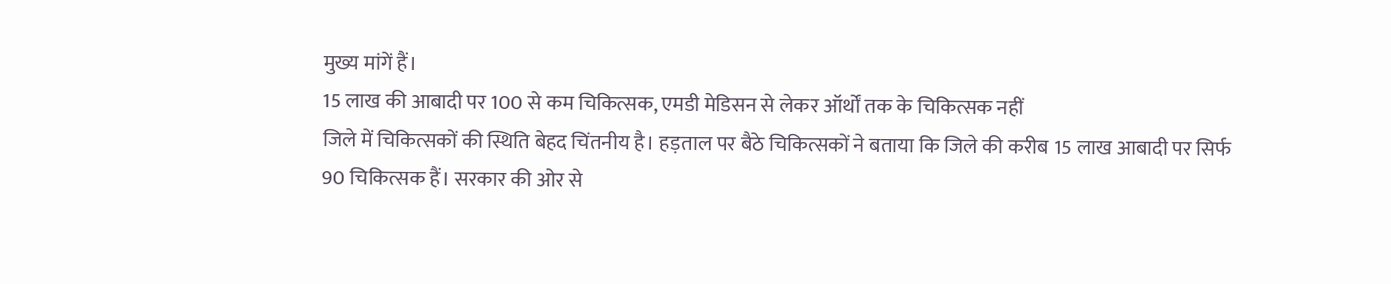मुख्य मांगें हैं।
15 लाख की आबादी पर 100 से कम चिकित्सक, एमडी मेडिसन से लेकर ऑर्थों तक के चिकित्सक नहीं
जिले में चिकित्सकों की स्थिति बेहद चिंतनीय है। हड़ताल पर बैठे चिकित्सकों ने बताया कि जिले की करीब 15 लाख आबादी पर सिर्फ 90 चिकित्सक हैं। सरकार की ओर से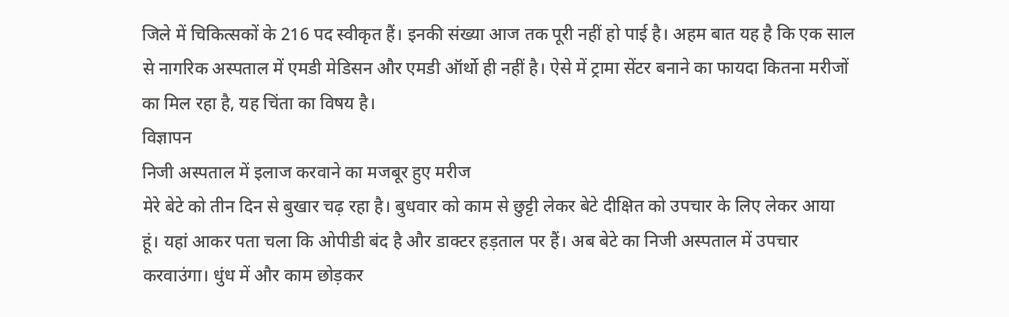जिले में चिकित्सकों के 216 पद स्वीकृत हैं। इनकी संख्या आज तक पूरी नहीं हो पाई है। अहम बात यह है कि एक साल से नागरिक अस्पताल में एमडी मेडिसन और एमडी ऑर्थो ही नहीं है। ऐसे में ट्रामा सेंटर बनाने का फायदा कितना मरीजों का मिल रहा है, यह चिंता का विषय है।
विज्ञापन
निजी अस्पताल में इलाज करवाने का मजबूर हुए मरीज
मेरे बेटे को तीन दिन से बुखार चढ़ रहा है। बुधवार को काम से छुट्टी लेकर बेटे दीक्षित को उपचार के लिए लेकर आया हूं। यहां आकर पता चला कि ओपीडी बंद है और डाक्टर हड़ताल पर हैं। अब बेटे का निजी अस्पताल में उपचार करवाउंगा। धुंध में और काम छोड़कर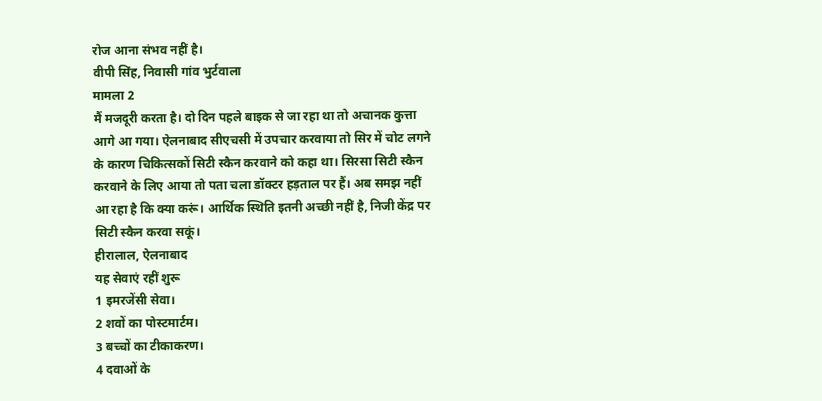रोज आना संभव नहीं है।
वीपी सिंह, निवासी गांव भुर्टवाला
मामला 2
मैं मजदूरी करता है। दो दिन पहले बाइक से जा रहा था तो अचानक कुत्ता आगे आ गया। ऐलनाबाद सीएचसी में उपचार करवाया तो सिर में चोट लगने के कारण चिकित्सकों सिटी स्कैन करवाने को कहा था। सिरसा सिटी स्कैन करवाने के लिए आया तो पता चला डॉक्टर हड़ताल पर हैं। अब समझ नहीं आ रहा है कि क्या करूं। आर्थिक स्थिति इतनी अच्छी नहीं है, निजी केंद्र पर सिटी स्कैन करवा सकूं।
हीरालाल, ऐलनाबाद
यह सेवाएं रहीं शुरू
1 इमरजेंसी सेवा।
2 शवों का पोस्टमार्टम।
3 बच्चों का टीकाकरण।
4 दवाओं के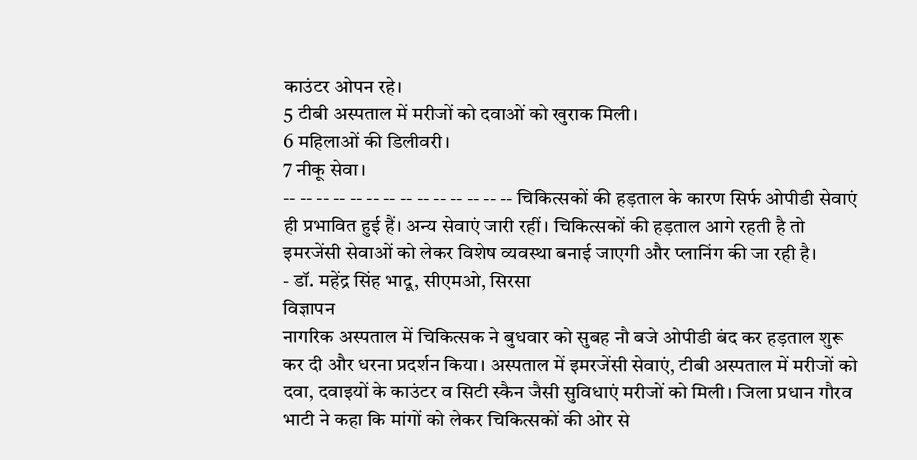काउंटर ओपन रहे।
5 टीबी अस्पताल में मरीजों को दवाओं को खुराक मिली।
6 महिलाओं की डिलीवरी।
7 नीकू सेवा।
-- -- -- -- -- -- -- -- -- -- -- -- -- -- चिकित्सकों की हड़ताल के कारण सिर्फ ओपीडी सेवाएं ही प्रभावित हुई हैं। अन्य सेवाएं जारी रहीं। चिकित्सकों की हड़ताल आगे रहती है तो इमरजेंसी सेवाओं को लेकर विशेष व्यवस्था बनाई जाएगी और प्लानिंग की जा रही है।
- डॉ. महेंद्र सिंह भादू, सीएमओ, सिरसा
विज्ञापन
नागरिक अस्पताल में चिकित्सक ने बुधवार को सुबह नौ बजे ओपीडी बंद कर हड़ताल शुरू कर दी और धरना प्रदर्शन किया। अस्पताल में इमरजेंसी सेवाएं, टीबी अस्पताल में मरीजों को दवा, दवाइयों के काउंटर व सिटी स्कैन जैसी सुविधाएं मरीजों को मिली। जिला प्रधान गौरव भाटी ने कहा कि मांगों को लेकर चिकित्सकों की ओर से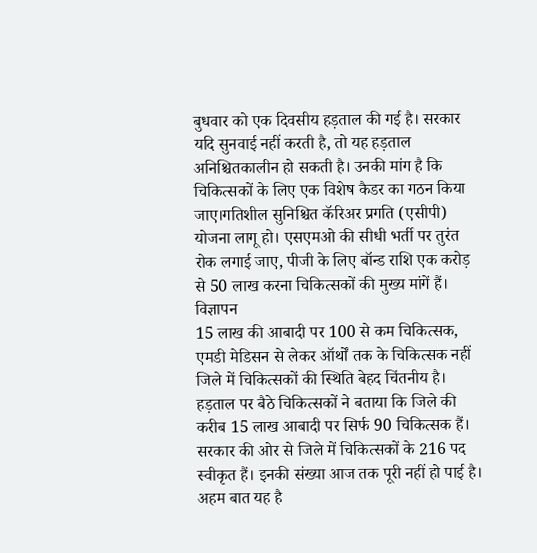बुधवार को एक दिवसीय हड़ताल की गई है। सरकार यदि सुनवाई नहीं करती है, तो यह हड़ताल अनिश्चितकालीन हो सकती है। उनकी मांग है कि चिकित्सकों के लिए एक विशेष कैडर का गठन किया जाए।गतिशील सुनिश्चित कॅरिअर प्रगति (एसीपी) योजना लागू हो। एसएमओ की सीधी भर्ती पर तुरंत रोक लगाई जाए, पीजी के लिए बॉन्ड राशि एक करोड़ से 50 लाख करना चिकित्सकों की मुख्य मांगें हैं।
विज्ञापन
15 लाख की आबादी पर 100 से कम चिकित्सक, एमडी मेडिसन से लेकर ऑर्थों तक के चिकित्सक नहीं
जिले में चिकित्सकों की स्थिति बेहद चिंतनीय है। हड़ताल पर बैठे चिकित्सकों ने बताया कि जिले की करीब 15 लाख आबादी पर सिर्फ 90 चिकित्सक हैं। सरकार की ओर से जिले में चिकित्सकों के 216 पद स्वीकृत हैं। इनकी संख्या आज तक पूरी नहीं हो पाई है। अहम बात यह है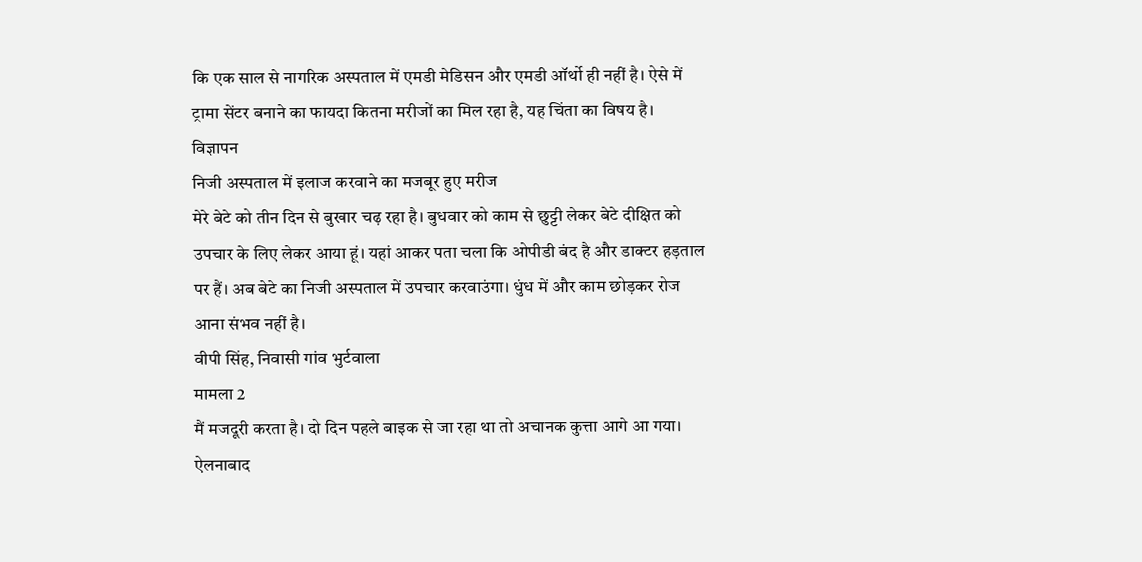कि एक साल से नागरिक अस्पताल में एमडी मेडिसन और एमडी ऑर्थो ही नहीं है। ऐसे में ट्रामा सेंटर बनाने का फायदा कितना मरीजों का मिल रहा है, यह चिंता का विषय है।
विज्ञापन
निजी अस्पताल में इलाज करवाने का मजबूर हुए मरीज
मेरे बेटे को तीन दिन से बुखार चढ़ रहा है। बुधवार को काम से छुट्टी लेकर बेटे दीक्षित को उपचार के लिए लेकर आया हूं। यहां आकर पता चला कि ओपीडी बंद है और डाक्टर हड़ताल पर हैं। अब बेटे का निजी अस्पताल में उपचार करवाउंगा। धुंध में और काम छोड़कर रोज आना संभव नहीं है।
वीपी सिंह, निवासी गांव भुर्टवाला
मामला 2
मैं मजदूरी करता है। दो दिन पहले बाइक से जा रहा था तो अचानक कुत्ता आगे आ गया। ऐलनाबाद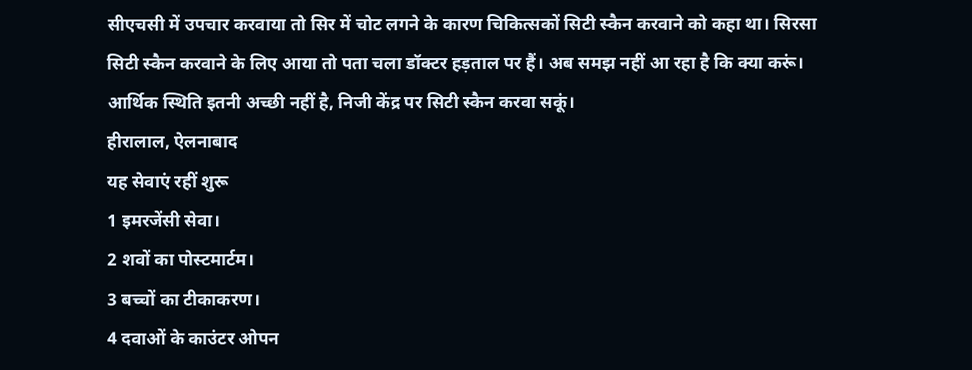सीएचसी में उपचार करवाया तो सिर में चोट लगने के कारण चिकित्सकों सिटी स्कैन करवाने को कहा था। सिरसा सिटी स्कैन करवाने के लिए आया तो पता चला डॉक्टर हड़ताल पर हैं। अब समझ नहीं आ रहा है कि क्या करूं। आर्थिक स्थिति इतनी अच्छी नहीं है, निजी केंद्र पर सिटी स्कैन करवा सकूं।
हीरालाल, ऐलनाबाद
यह सेवाएं रहीं शुरू
1 इमरजेंसी सेवा।
2 शवों का पोस्टमार्टम।
3 बच्चों का टीकाकरण।
4 दवाओं के काउंटर ओपन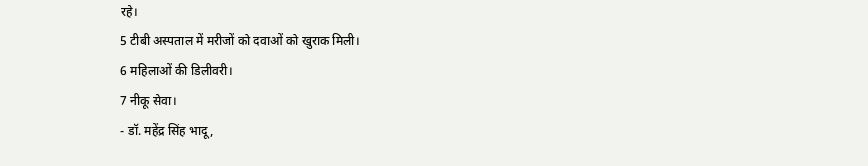रहे।
5 टीबी अस्पताल में मरीजों को दवाओं को खुराक मिली।
6 महिलाओं की डिलीवरी।
7 नीकू सेवा।
- डॉ. महेंद्र सिंह भादू,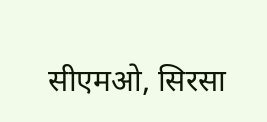सीएमओ, सिरसा